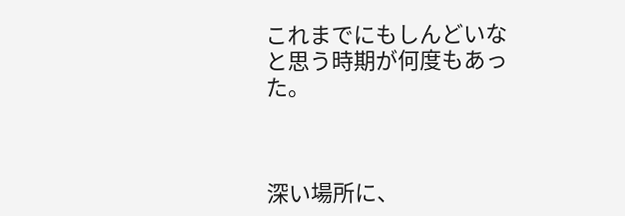これまでにもしんどいなと思う時期が何度もあった。



深い場所に、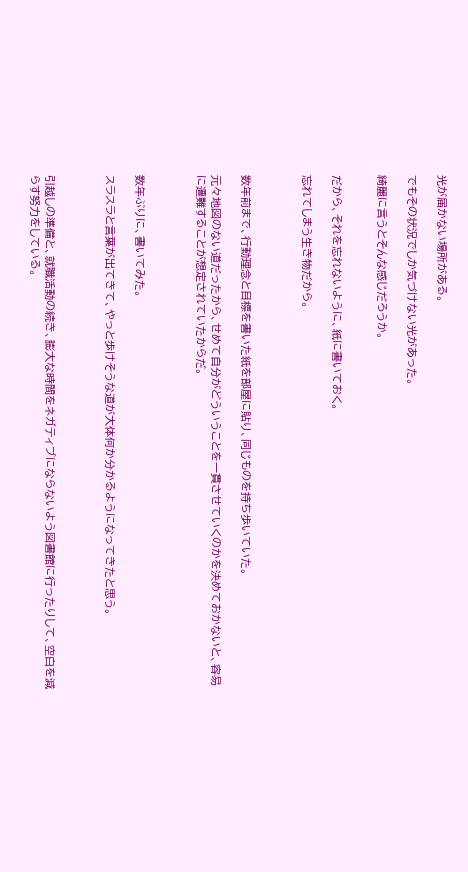光が届かない場所がある。

でもその状況でしか気づけない光があった。

綺麗に言うとそんな感じだろうか。


だから、それを忘れないように、紙に書いておく。

忘れてしまう生き物だから。



数年前まで、行動理念と目標を書いた紙を部屋に貼り、同じものを持ち歩いていた。

元々地図のない道だったから、せめて自分がどういうことを一貫させていくのかを決めておかないと、容易に遭難することが想定されていたからだ。



数年ぶりに、書いてみた。

スラスラと言葉が出てきて、やっと歩けそうな道が大体何か分かるようになってきたと思う。



引越しの準備と、就職活動の続き、膨大な時間をネガティブにならないよう図書館に行ったりして、空白を減らす努力をしている。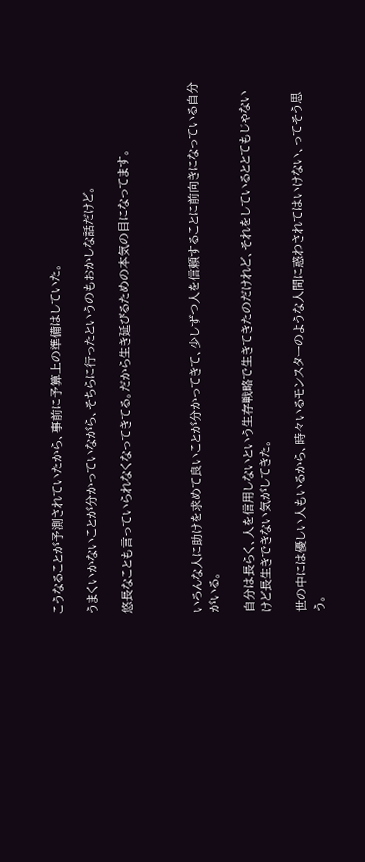こうなることが予測されていたから、事前に予算上の準備はしていた。

うまくいかないことが分かっていながら、そちらに行ったというのもおかしな話だけど。

悠長なことも言っていられなくなってきてる。だから生き延びるための本気の目になってます。



いろんな人に助けを求めて良いことが分かってきて、少しずつ人を信頼することに前向きになっている自分がいる。

自分は長らく、人を信用しないという生存戦略で生きてきたのだけれど、それをしているととてもじゃないけど長生きできない気がしてきた。

世の中には優しい人もいるから、時々いるモンスターのような人間に惑わされてはいけない、ってそう思う。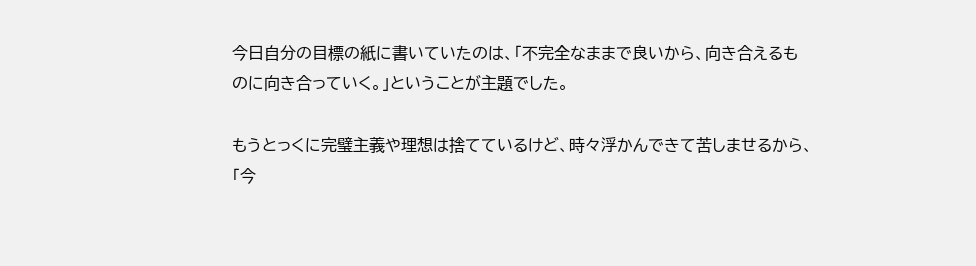今日自分の目標の紙に書いていたのは、「不完全なままで良いから、向き合えるものに向き合っていく。」ということが主題でした。

もうとっくに完璧主義や理想は捨てているけど、時々浮かんできて苦しませるから、「今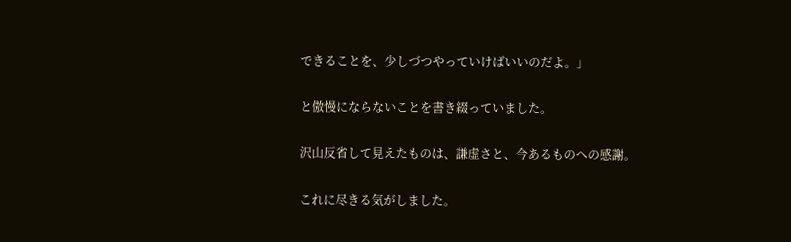できることを、少しづつやっていけばいいのだよ。」

と傲慢にならないことを書き綴っていました。

沢山反省して見えたものは、謙虚さと、今あるものへの感謝。

これに尽きる気がしました。